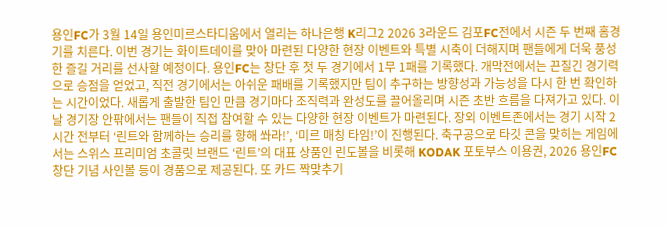용인FC가 3월 14일 용인미르스타디움에서 열리는 하나은행 K리그2 2026 3라운드 김포FC전에서 시즌 두 번째 홈경기를 치른다. 이번 경기는 화이트데이를 맞아 마련된 다양한 현장 이벤트와 특별 시축이 더해지며 팬들에게 더욱 풍성한 즐길 거리를 선사할 예정이다. 용인FC는 창단 후 첫 두 경기에서 1무 1패를 기록했다. 개막전에서는 끈질긴 경기력으로 승점을 얻었고, 직전 경기에서는 아쉬운 패배를 기록했지만 팀이 추구하는 방향성과 가능성을 다시 한 번 확인하는 시간이었다. 새롭게 출발한 팀인 만큼 경기마다 조직력과 완성도를 끌어올리며 시즌 초반 흐름을 다져가고 있다. 이날 경기장 안팎에서는 팬들이 직접 참여할 수 있는 다양한 현장 이벤트가 마련된다. 장외 이벤트존에서는 경기 시작 2시간 전부터 ‘린트와 함께하는 승리를 향해 쏴라!’, ‘미르 매칭 타임!’이 진행된다. 축구공으로 타깃 콘을 맞히는 게임에서는 스위스 프리미엄 초콜릿 브랜드 ‘린트’의 대표 상품인 린도볼을 비롯해 KODAK 포토부스 이용권, 2026 용인FC 창단 기념 사인볼 등이 경품으로 제공된다. 또 카드 짝맞추기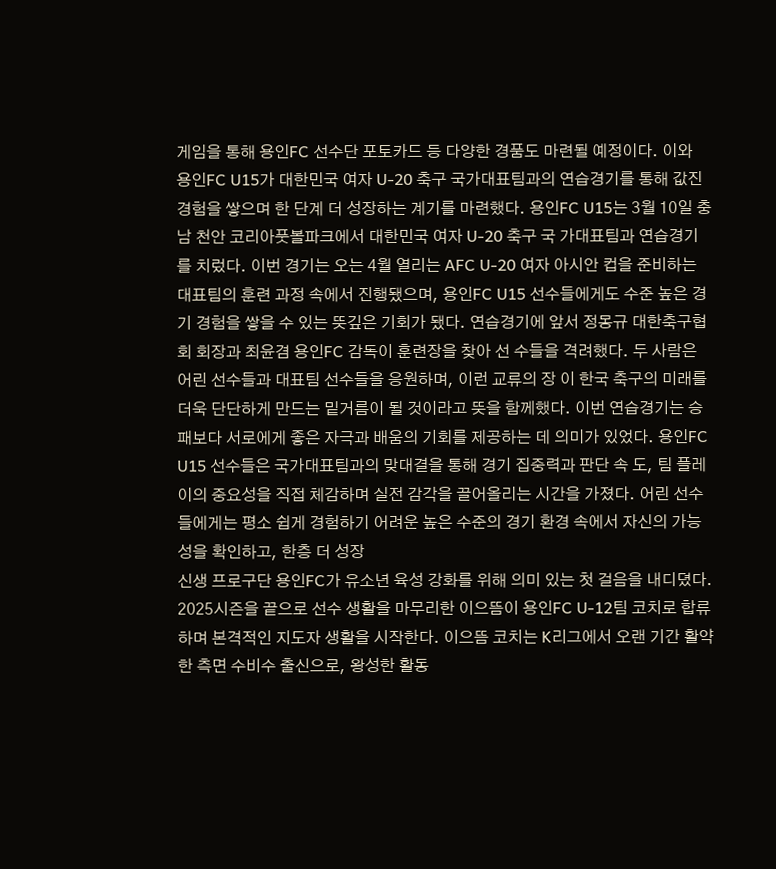게임을 통해 용인FC 선수단 포토카드 등 다양한 경품도 마련될 예정이다. 이와
용인FC U15가 대한민국 여자 U-20 축구 국가대표팀과의 연습경기를 통해 값진 경험을 쌓으며 한 단계 더 성장하는 계기를 마련했다. 용인FC U15는 3월 10일 충남 천안 코리아풋볼파크에서 대한민국 여자 U-20 축구 국 가대표팀과 연습경기를 치렀다. 이번 경기는 오는 4월 열리는 AFC U-20 여자 아시안 컵을 준비하는 대표팀의 훈련 과정 속에서 진행됐으며, 용인FC U15 선수들에게도 수준 높은 경기 경험을 쌓을 수 있는 뜻깊은 기회가 됐다. 연습경기에 앞서 정몽규 대한축구협회 회장과 최윤겸 용인FC 감독이 훈련장을 찾아 선 수들을 격려했다. 두 사람은 어린 선수들과 대표팀 선수들을 응원하며, 이런 교류의 장 이 한국 축구의 미래를 더욱 단단하게 만드는 밑거름이 될 것이라고 뜻을 함께했다. 이번 연습경기는 승패보다 서로에게 좋은 자극과 배움의 기회를 제공하는 데 의미가 있었다. 용인FC U15 선수들은 국가대표팀과의 맞대결을 통해 경기 집중력과 판단 속 도, 팀 플레이의 중요성을 직접 체감하며 실전 감각을 끌어올리는 시간을 가졌다. 어린 선수들에게는 평소 쉽게 경험하기 어려운 높은 수준의 경기 환경 속에서 자신의 가능 성을 확인하고, 한층 더 성장
신생 프로구단 용인FC가 유소년 육성 강화를 위해 의미 있는 첫 걸음을 내디뎠다. 2025시즌을 끝으로 선수 생활을 마무리한 이으뜸이 용인FC U-12팀 코치로 합류하며 본격적인 지도자 생활을 시작한다. 이으뜸 코치는 K리그에서 오랜 기간 활약한 측면 수비수 출신으로, 왕성한 활동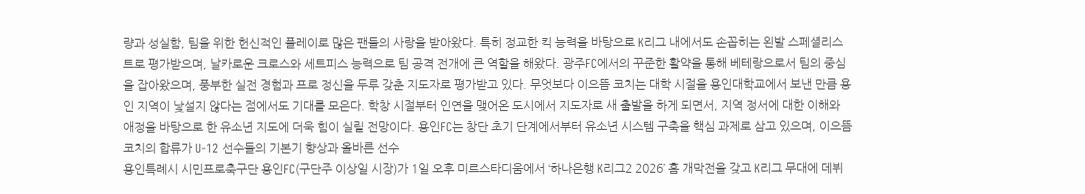량과 성실함, 팀을 위한 헌신적인 플레이로 많은 팬들의 사랑을 받아왔다. 특히 정교한 킥 능력을 바탕으로 K리그 내에서도 손꼽히는 왼발 스페셜리스트로 평가받으며, 날카로운 크로스와 세트피스 능력으로 팀 공격 전개에 큰 역할을 해왔다. 광주FC에서의 꾸준한 활약을 통해 베테랑으로서 팀의 중심을 잡아왔으며, 풍부한 실전 경험과 프로 정신을 두루 갖춘 지도자로 평가받고 있다. 무엇보다 이으뜸 코치는 대학 시절을 용인대학교에서 보낸 만큼 용인 지역이 낯설지 않다는 점에서도 기대를 모은다. 학창 시절부터 인연을 맺어온 도시에서 지도자로 새 출발을 하게 되면서, 지역 정서에 대한 이해와 애정을 바탕으로 한 유소년 지도에 더욱 힘이 실릴 전망이다. 용인FC는 창단 초기 단계에서부터 유소년 시스템 구축을 핵심 과제로 삼고 있으며, 이으뜸 코치의 합류가 U-12 선수들의 기본기 향상과 올바른 선수
용인특례시 시민프로축구단 용인FC(구단주 이상일 시장)가 1일 오후 미르스타디움에서 ‘하나은행 K리그2 2026’ 홈 개막전을 갖고 K리그 무대에 데뷔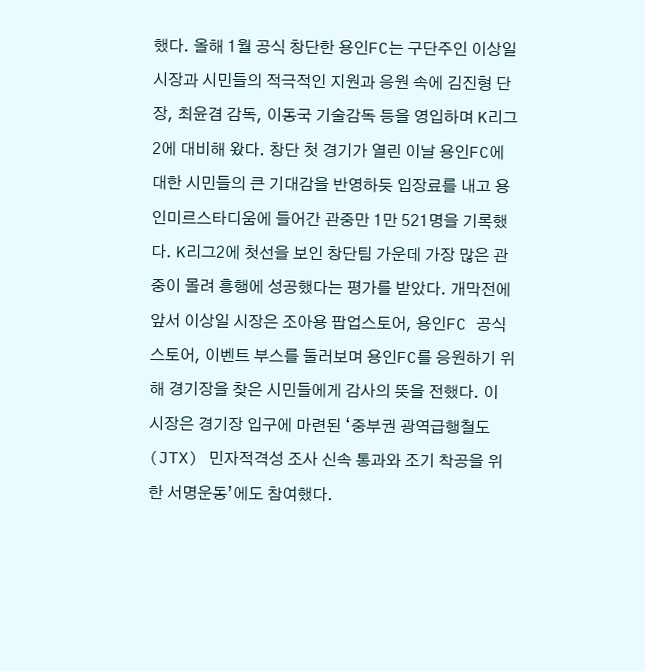했다. 올해 1월 공식 창단한 용인FC는 구단주인 이상일 시장과 시민들의 적극적인 지원과 응원 속에 김진형 단장, 최윤겸 감독, 이동국 기술감독 등을 영입하며 K리그2에 대비해 왔다. 창단 첫 경기가 열린 이날 용인FC에 대한 시민들의 큰 기대감을 반영하듯 입장료를 내고 용인미르스타디움에 들어간 관중만 1만 521명을 기록했다. K리그2에 첫선을 보인 창단팀 가운데 가장 많은 관중이 몰려 흥행에 성공했다는 평가를 받았다. 개막전에 앞서 이상일 시장은 조아용 팝업스토어, 용인FC 공식 스토어, 이벤트 부스를 둘러보며 용인FC를 응원하기 위해 경기장을 찾은 시민들에게 감사의 뜻을 전했다. 이 시장은 경기장 입구에 마련된 ‘중부권 광역급행철도(JTX) 민자적격성 조사 신속 통과와 조기 착공을 위한 서명운동’에도 참여했다.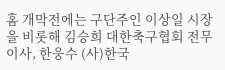홈 개막전에는 구단주인 이상일 시장을 비롯해 김승희 대한축구협회 전무이사, 한웅수 (사)한국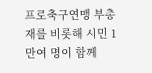프로축구연맹 부총재를 비롯해 시민 1만여 명이 함께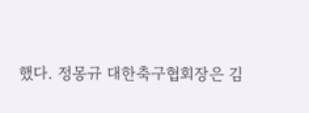했다. 정몽규 대한축구협회장은 김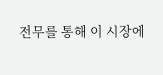전무를 통해 이 시장에